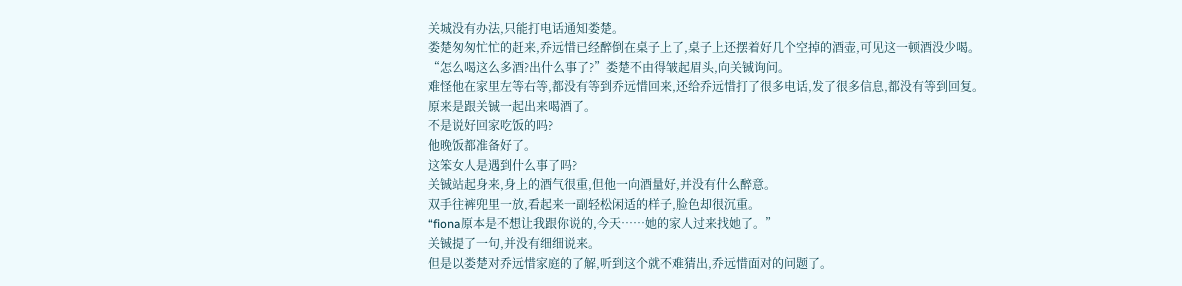关城没有办法,只能打电话通知娄楚。
娄楚匆匆忙忙的赶来,乔远惜已经醉倒在桌子上了,桌子上还摆着好几个空掉的酒壶,可见这一顿酒没少喝。
“怎么喝这么多酒?出什么事了?”娄楚不由得皱起眉头,向关铖询问。
难怪他在家里左等右等,都没有等到乔远惜回来,还给乔远惜打了很多电话,发了很多信息,都没有等到回复。
原来是跟关铖一起出来喝酒了。
不是说好回家吃饭的吗?
他晚饭都准备好了。
这笨女人是遇到什么事了吗?
关铖站起身来,身上的酒气很重,但他一向酒量好,并没有什么醉意。
双手往裤兜里一放,看起来一副轻松闲适的样子,脸色却很沉重。
“fiona原本是不想让我跟你说的,今天……她的家人过来找她了。”
关铖提了一句,并没有细细说来。
但是以娄楚对乔远惜家庭的了解,听到这个就不难猜出,乔远惜面对的问题了。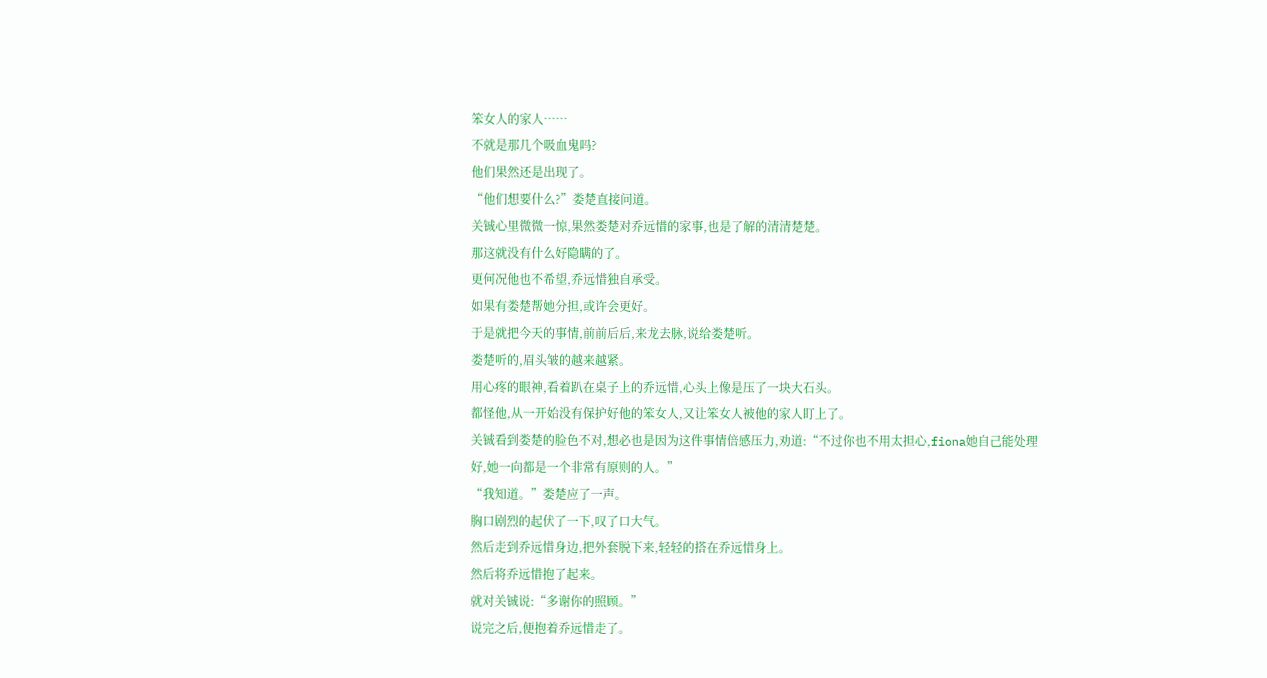笨女人的家人……
不就是那几个吸血鬼吗?
他们果然还是出现了。
“他们想要什么?”娄楚直接问道。
关铖心里微微一惊,果然娄楚对乔远惜的家事,也是了解的清清楚楚。
那这就没有什么好隐瞒的了。
更何况他也不希望,乔远惜独自承受。
如果有娄楚帮她分担,或许会更好。
于是就把今天的事情,前前后后,来龙去脉,说给娄楚听。
娄楚听的,眉头皱的越来越紧。
用心疼的眼神,看着趴在桌子上的乔远惜,心头上像是压了一块大石头。
都怪他,从一开始没有保护好他的笨女人,又让笨女人被他的家人盯上了。
关铖看到娄楚的脸色不对,想必也是因为这件事情倍感压力,劝道:“不过你也不用太担心,fiona她自己能处理好,她一向都是一个非常有原则的人。”
“我知道。”娄楚应了一声。
胸口剧烈的起伏了一下,叹了口大气。
然后走到乔远惜身边,把外套脱下来,轻轻的搭在乔远惜身上。
然后将乔远惜抱了起来。
就对关铖说:“多谢你的照顾。”
说完之后,便抱着乔远惜走了。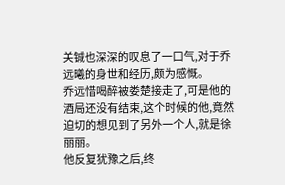关铖也深深的叹息了一口气,对于乔远曦的身世和经历,颇为感慨。
乔远惜喝醉被娄楚接走了,可是他的酒局还没有结束,这个时候的他,竟然迫切的想见到了另外一个人,就是徐丽丽。
他反复犹豫之后,终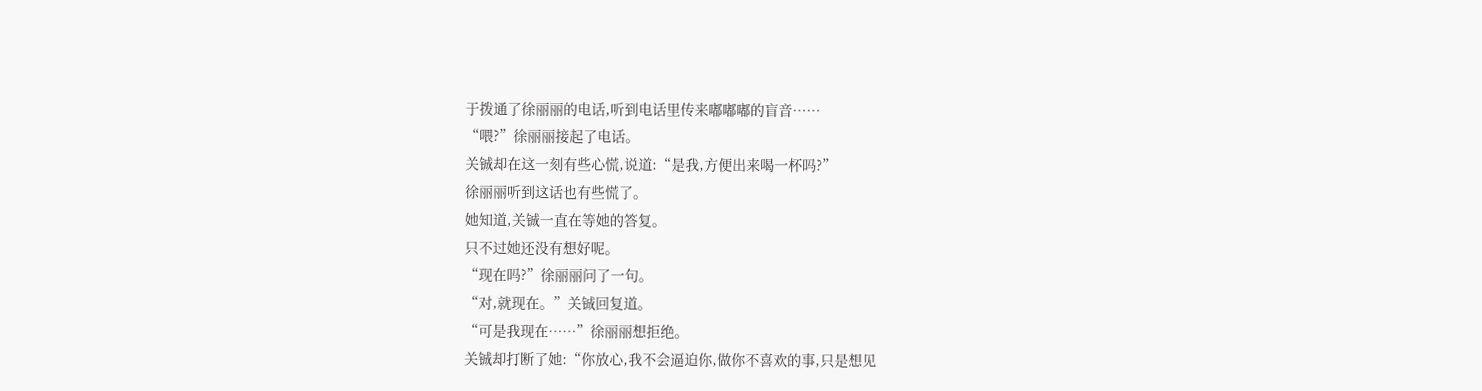于拨通了徐丽丽的电话,听到电话里传来嘟嘟嘟的盲音……
“喂?”徐丽丽接起了电话。
关铖却在这一刻有些心慌,说道:“是我,方便出来喝一杯吗?”
徐丽丽听到这话也有些慌了。
她知道,关铖一直在等她的答复。
只不过她还没有想好呢。
“现在吗?”徐丽丽问了一句。
“对,就现在。”关铖回复道。
“可是我现在……”徐丽丽想拒绝。
关铖却打断了她:“你放心,我不会逼迫你,做你不喜欢的事,只是想见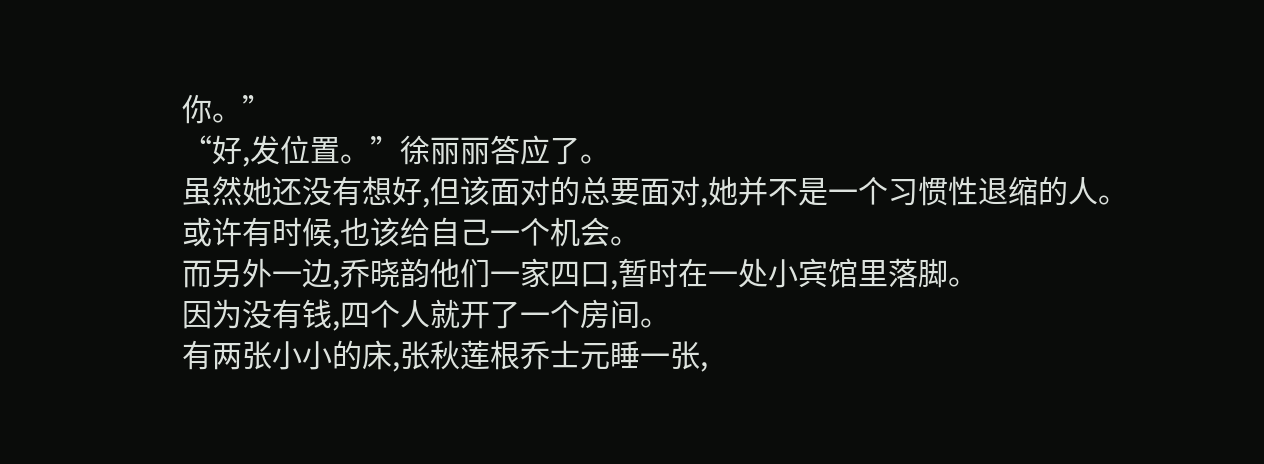你。”
“好,发位置。”徐丽丽答应了。
虽然她还没有想好,但该面对的总要面对,她并不是一个习惯性退缩的人。
或许有时候,也该给自己一个机会。
而另外一边,乔晓韵他们一家四口,暂时在一处小宾馆里落脚。
因为没有钱,四个人就开了一个房间。
有两张小小的床,张秋莲根乔士元睡一张,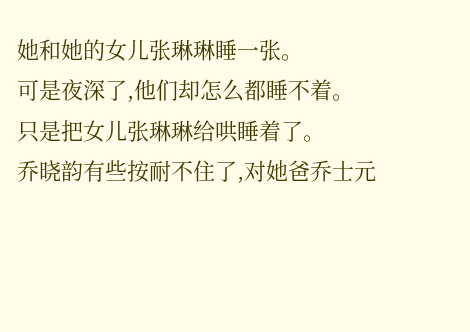她和她的女儿张琳琳睡一张。
可是夜深了,他们却怎么都睡不着。
只是把女儿张琳琳给哄睡着了。
乔晓韵有些按耐不住了,对她爸乔士元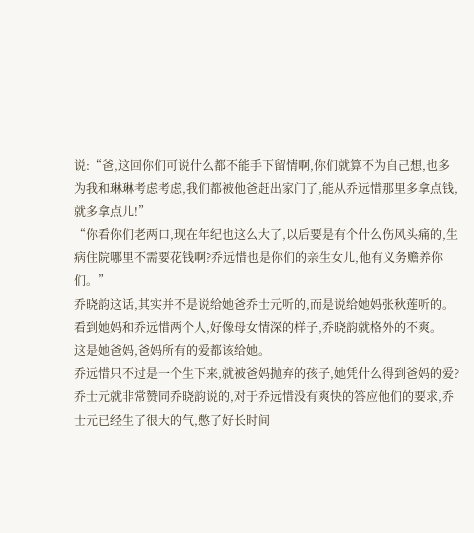说:“爸,这回你们可说什么都不能手下留情啊,你们就算不为自己想,也多为我和琳琳考虑考虑,我们都被他爸赶出家门了,能从乔远惜那里多拿点钱,就多拿点儿!”
“你看你们老两口,现在年纪也这么大了,以后要是有个什么伤风头痛的,生病住院哪里不需要花钱啊?乔远惜也是你们的亲生女儿,他有义务赡养你们。”
乔晓韵这话,其实并不是说给她爸乔士元听的,而是说给她妈张秋莲听的。
看到她妈和乔远惜两个人,好像母女情深的样子,乔晓韵就格外的不爽。
这是她爸妈,爸妈所有的爱都该给她。
乔远惜只不过是一个生下来,就被爸妈抛弃的孩子,她凭什么得到爸妈的爱?
乔士元就非常赞同乔晓韵说的,对于乔远惜没有爽快的答应他们的要求,乔士元已经生了很大的气,憋了好长时间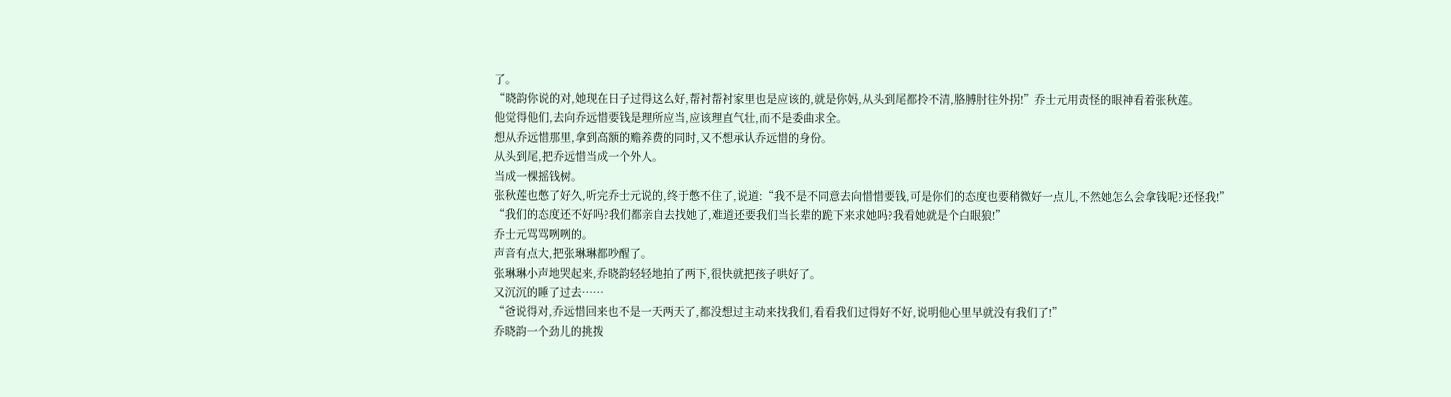了。
“晓韵你说的对,她现在日子过得这么好,帮衬帮衬家里也是应该的,就是你妈,从头到尾都拎不清,胳膊肘往外拐!”乔士元用责怪的眼神看着张秋莲。
他觉得他们,去向乔远惜要钱是理所应当,应该理直气壮,而不是委曲求全。
想从乔远惜那里,拿到高额的赡养费的同时,又不想承认乔远惜的身份。
从头到尾,把乔远惜当成一个外人。
当成一棵摇钱树。
张秋莲也憋了好久,听完乔士元说的,终于憋不住了,说道:“我不是不同意去向惜惜要钱,可是你们的态度也要稍微好一点儿,不然她怎么会拿钱呢?还怪我!”
“我们的态度还不好吗?我们都亲自去找她了,难道还要我们当长辈的跪下来求她吗?我看她就是个白眼狼!”
乔士元骂骂咧咧的。
声音有点大,把张琳琳都吵醒了。
张琳琳小声地哭起来,乔晓韵轻轻地拍了两下,很快就把孩子哄好了。
又沉沉的睡了过去……
“爸说得对,乔远惜回来也不是一天两天了,都没想过主动来找我们,看看我们过得好不好,说明他心里早就没有我们了!”
乔晓韵一个劲儿的挑拨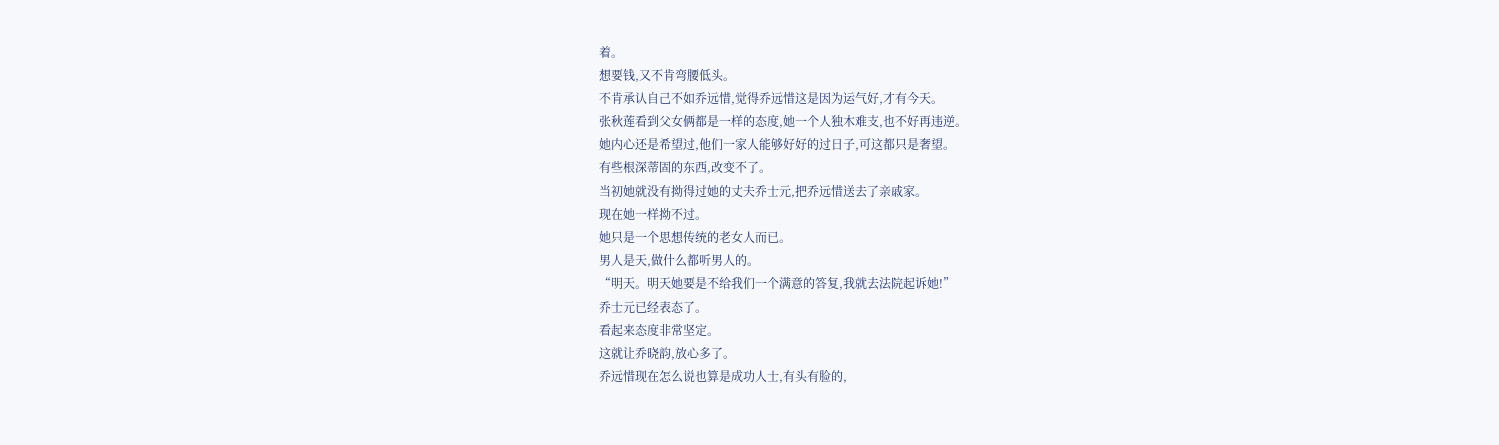着。
想要钱,又不肯弯腰低头。
不肯承认自己不如乔远惜,觉得乔远惜这是因为运气好,才有今天。
张秋莲看到父女俩都是一样的态度,她一个人独木难支,也不好再违逆。
她内心还是希望过,他们一家人能够好好的过日子,可这都只是奢望。
有些根深蒂固的东西,改变不了。
当初她就没有拗得过她的丈夫乔士元,把乔远惜送去了亲戚家。
现在她一样拗不过。
她只是一个思想传统的老女人而已。
男人是天,做什么都听男人的。
“明天。明天她要是不给我们一个满意的答复,我就去法院起诉她!”
乔士元已经表态了。
看起来态度非常坚定。
这就让乔晓韵,放心多了。
乔远惜现在怎么说也算是成功人士,有头有脸的,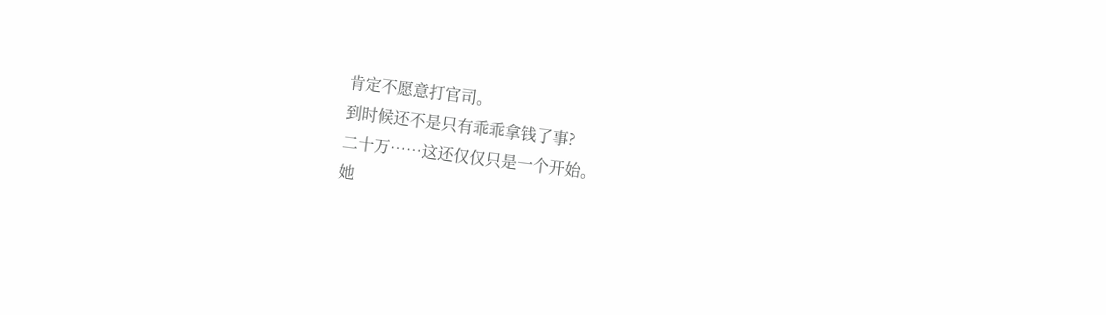肯定不愿意打官司。
到时候还不是只有乖乖拿钱了事?
二十万……这还仅仅只是一个开始。
她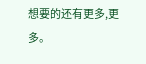想要的还有更多,更多。